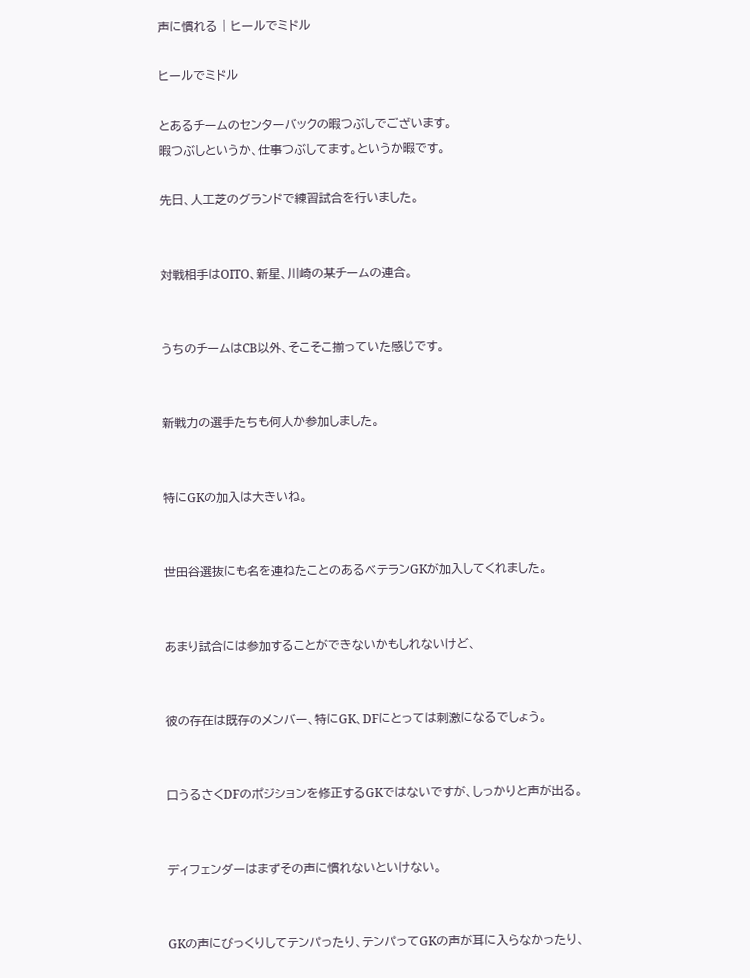声に慣れる | ヒールでミドル

ヒールでミドル

とあるチームのセンターバックの暇つぶしでございます。
暇つぶしというか、仕事つぶしてます。というか暇です。

先日、人工芝のグランドで練習試合を行いました。


対戦相手はOITO、新星、川崎の某チームの連合。


うちのチームはCB以外、そこそこ揃っていた感じです。


新戦力の選手たちも何人か参加しました。


特にGKの加入は大きいね。


世田谷選抜にも名を連ねたことのあるベテランGKが加入してくれました。


あまり試合には参加することができないかもしれないけど、


彼の存在は既存のメンバー、特にGK、DFにとっては刺激になるでしょう。


口うるさくDFのポジションを修正するGKではないですが、しっかりと声が出る。


ディフェンダーはまずその声に慣れないといけない。


GKの声にびっくりしてテンパったり、テンパってGKの声が耳に入らなかったり、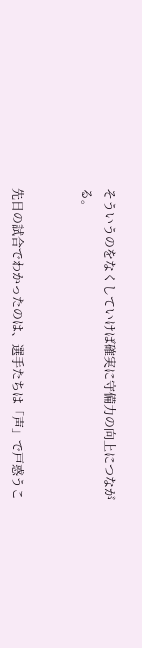そういうのをなくしていけば確実に守備力の向上につながる。


先日の試合でわかったのは、選手たちは「声」で戸惑うこ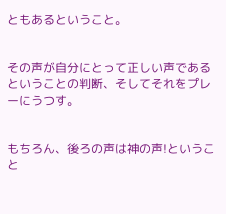ともあるということ。


その声が自分にとって正しい声であるということの判断、そしてそれをプレーにうつす。


もちろん、後ろの声は神の声!ということ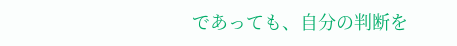であっても、自分の判断を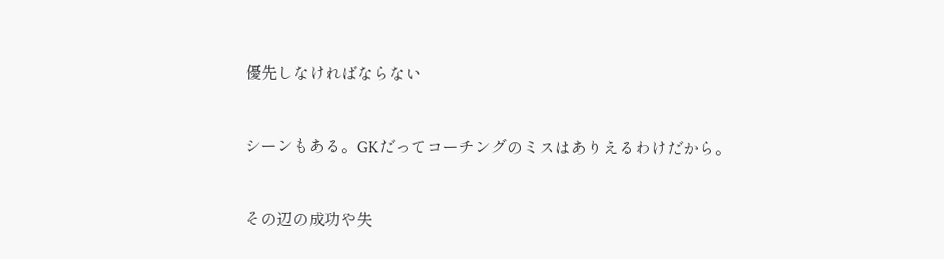優先しなければならない


シーンもある。GKだってコーチングのミスはありえるわけだから。


その辺の成功や失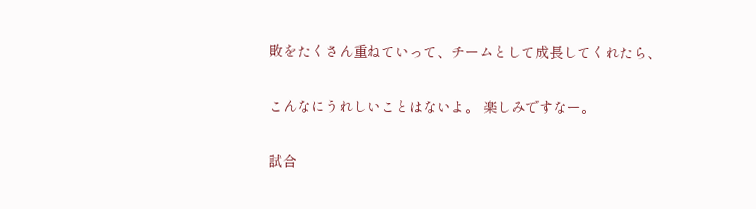敗をたくさん重ねていって、チームとして成長してくれたら、


こんなにうれしいことはないよ。 楽しみですなー。


試合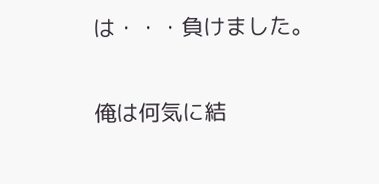は・・・負けました。


俺は何気に結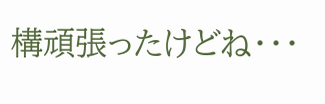構頑張ったけどね・・・